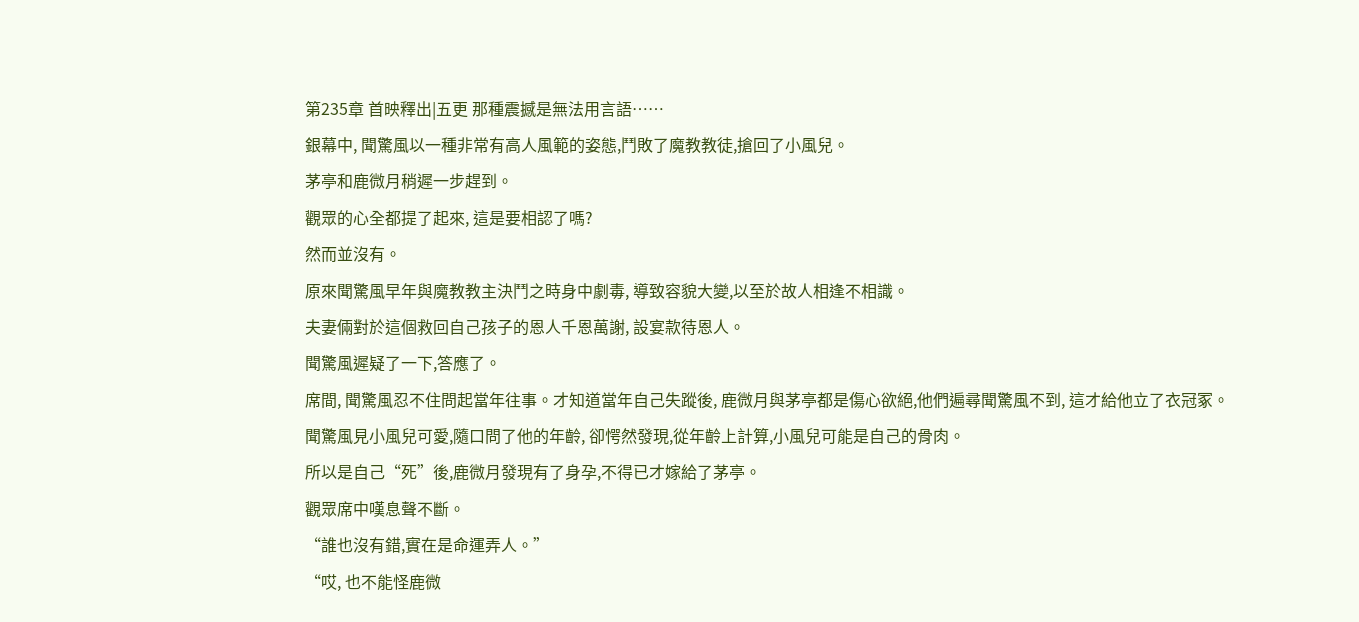第235章 首映釋出|五更 那種震撼是無法用言語……
銀幕中, 聞驚風以一種非常有高人風範的姿態,鬥敗了魔教教徒,搶回了小風兒。
茅亭和鹿微月稍遲一步趕到。
觀眾的心全都提了起來, 這是要相認了嗎?
然而並沒有。
原來聞驚風早年與魔教教主決鬥之時身中劇毒, 導致容貌大變,以至於故人相逢不相識。
夫妻倆對於這個救回自己孩子的恩人千恩萬謝, 設宴款待恩人。
聞驚風遲疑了一下,答應了。
席間, 聞驚風忍不住問起當年往事。才知道當年自己失蹤後, 鹿微月與茅亭都是傷心欲絕,他們遍尋聞驚風不到, 這才給他立了衣冠冢。
聞驚風見小風兒可愛,隨口問了他的年齡, 卻愕然發現,從年齡上計算,小風兒可能是自己的骨肉。
所以是自己“死”後,鹿微月發現有了身孕,不得已才嫁給了茅亭。
觀眾席中嘆息聲不斷。
“誰也沒有錯,實在是命運弄人。”
“哎, 也不能怪鹿微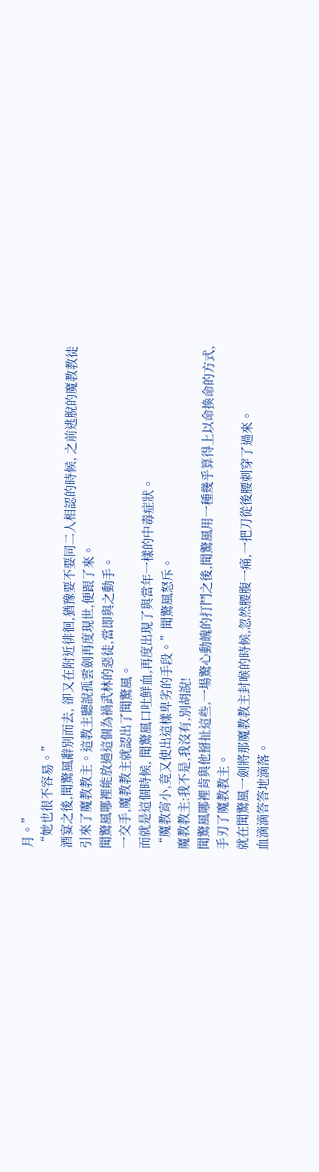月。”
“她也很不容易。”
酒宴之後,聞驚風辭別而去, 卻又在附近徘徊,猶豫要不要同二人相認的時候, 之前逃脫的魔教教徒引來了魔教教主。這教主聽說孤雲劍再度現世,便跟了來。
聞驚風哪裡能放過這個為禍武林的惡徒,當即與之動手。
一交手,魔教教主就認出了聞驚風。
而就是這個時候, 聞驚風口吐鮮血,再度出現了與當年一樣的中毒症狀。
“魔教宵小,竟又使出這樣卑劣的手段。”聞驚風怒斥。
魔教教主:我不是,我沒有,別胡說!
聞驚風哪裡肯與他掰扯這些,一場驚心動魄的打鬥之後,聞驚風用一種幾乎算得上以命換命的方式,手刃了魔教教主。
就在聞驚風一劍將那魔教教主封喉的時候,忽然腰腹一痛,一把刀從後腰刺穿了過來。
血滴滴答答地滴落。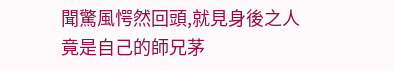聞驚風愕然回頭,就見身後之人竟是自己的師兄茅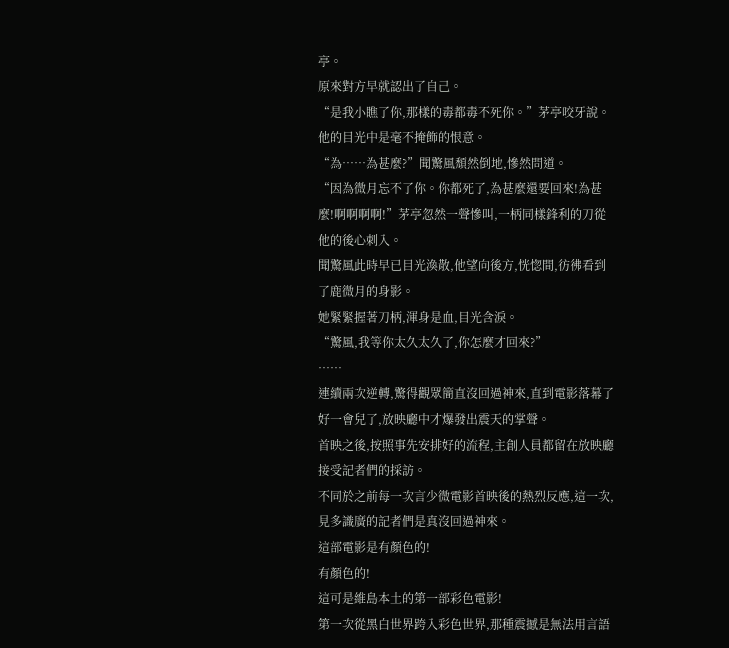亭。
原來對方早就認出了自己。
“是我小瞧了你,那樣的毒都毒不死你。”茅亭咬牙說。他的目光中是毫不掩飾的恨意。
“為……為甚麼?”聞驚風頹然倒地,慘然問道。
“因為微月忘不了你。你都死了,為甚麼還要回來!為甚麼!啊啊啊啊!”茅亭忽然一聲慘叫,一柄同樣鋒利的刀從他的後心刺入。
聞驚風此時早已目光渙散,他望向後方,恍惚間,彷彿看到了鹿微月的身影。
她緊緊握著刀柄,渾身是血,目光含淚。
“驚風,我等你太久太久了,你怎麼才回來?”
……
連續兩次逆轉,驚得觀眾簡直沒回過神來,直到電影落幕了好一會兒了,放映廳中才爆發出震天的掌聲。
首映之後,按照事先安排好的流程,主創人員都留在放映廳接受記者們的採訪。
不同於之前每一次言少微電影首映後的熱烈反應,這一次,見多識廣的記者們是真沒回過神來。
這部電影是有顏色的!
有顏色的!
這可是維島本土的第一部彩色電影!
第一次從黑白世界跨入彩色世界,那種震撼是無法用言語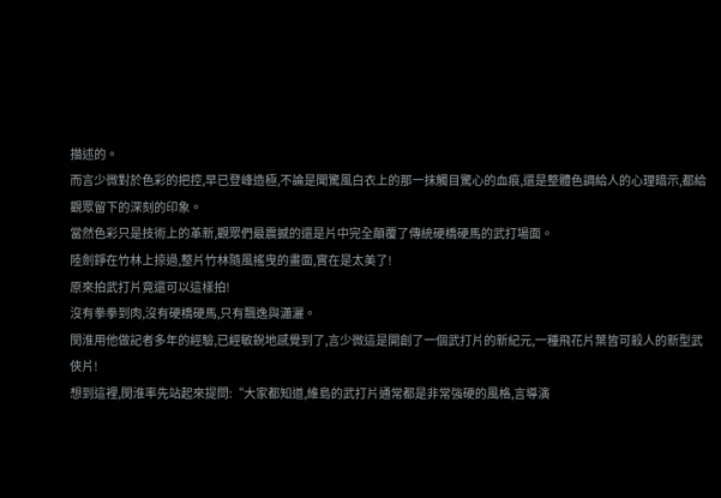描述的。
而言少微對於色彩的把控,早已登峰造極,不論是聞驚風白衣上的那一抹觸目驚心的血痕,還是整體色調給人的心理暗示,都給觀眾留下的深刻的印象。
當然色彩只是技術上的革新,觀眾們最震撼的還是片中完全顛覆了傳統硬橋硬馬的武打場面。
陸劍錚在竹林上掠過,整片竹林隨風搖曳的畫面,實在是太美了!
原來拍武打片竟還可以這樣拍!
沒有拳拳到肉,沒有硬橋硬馬,只有飄逸與瀟灑。
閔淮用他做記者多年的經驗,已經敏銳地感覺到了,言少微這是開創了一個武打片的新紀元,一種飛花片葉皆可殺人的新型武俠片!
想到這裡,閔淮率先站起來提問:“大家都知道,維島的武打片通常都是非常強硬的風格,言導演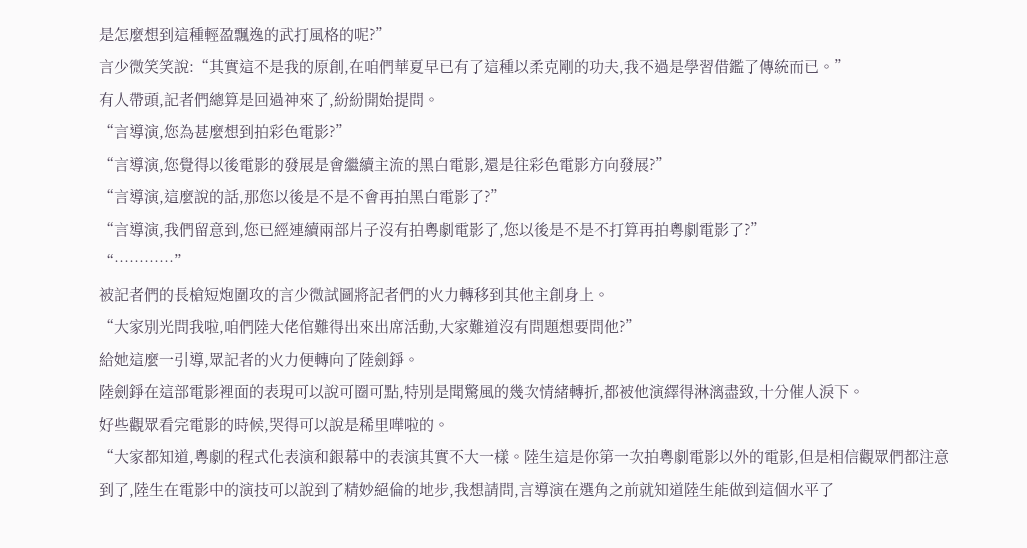是怎麼想到這種輕盈飄逸的武打風格的呢?”
言少微笑笑說:“其實這不是我的原創,在咱們華夏早已有了這種以柔克剛的功夫,我不過是學習借鑑了傳統而已。”
有人帶頭,記者們總算是回過神來了,紛紛開始提問。
“言導演,您為甚麼想到拍彩色電影?”
“言導演,您覺得以後電影的發展是會繼續主流的黑白電影,還是往彩色電影方向發展?”
“言導演,這麼說的話,那您以後是不是不會再拍黑白電影了?”
“言導演,我們留意到,您已經連續兩部片子沒有拍粵劇電影了,您以後是不是不打算再拍粵劇電影了?”
“…………”
被記者們的長槍短炮圍攻的言少微試圖將記者們的火力轉移到其他主創身上。
“大家別光問我啦,咱們陸大佬倌難得出來出席活動,大家難道沒有問題想要問他?”
給她這麼一引導,眾記者的火力便轉向了陸劍錚。
陸劍錚在這部電影裡面的表現可以說可圈可點,特別是聞驚風的幾次情緒轉折,都被他演繹得淋漓盡致,十分催人淚下。
好些觀眾看完電影的時候,哭得可以說是稀里嘩啦的。
“大家都知道,粵劇的程式化表演和銀幕中的表演其實不大一樣。陸生這是你第一次拍粵劇電影以外的電影,但是相信觀眾們都注意到了,陸生在電影中的演技可以說到了精妙絕倫的地步,我想請問,言導演在選角之前就知道陸生能做到這個水平了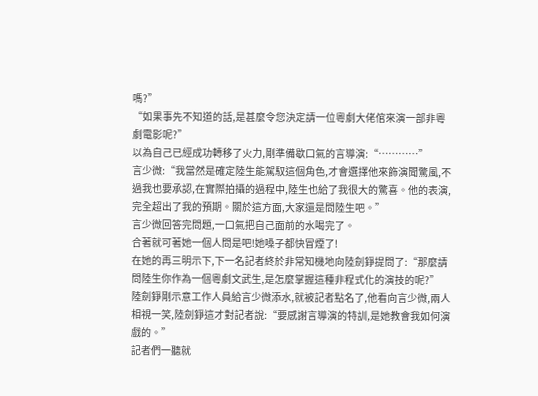嗎?”
“如果事先不知道的話,是甚麼令您決定請一位粵劇大佬倌來演一部非粵劇電影呢?”
以為自己已經成功轉移了火力,剛準備歇口氣的言導演:“…………”
言少微:“我當然是確定陸生能駕馭這個角色,才會選擇他來飾演聞驚風,不過我也要承認,在實際拍攝的過程中,陸生也給了我很大的驚喜。他的表演,完全超出了我的預期。關於這方面,大家還是問陸生吧。”
言少微回答完問題,一口氣把自己面前的水喝完了。
合著就可著她一個人問是吧!她嗓子都快冒煙了!
在她的再三明示下,下一名記者終於非常知機地向陸劍錚提問了:“那麼請問陸生你作為一個粵劇文武生,是怎麼掌握這種非程式化的演技的呢?”
陸劍錚剛示意工作人員給言少微添水,就被記者點名了,他看向言少微,兩人相視一笑,陸劍錚這才對記者說:“要感謝言導演的特訓,是她教會我如何演戲的。”
記者們一聽就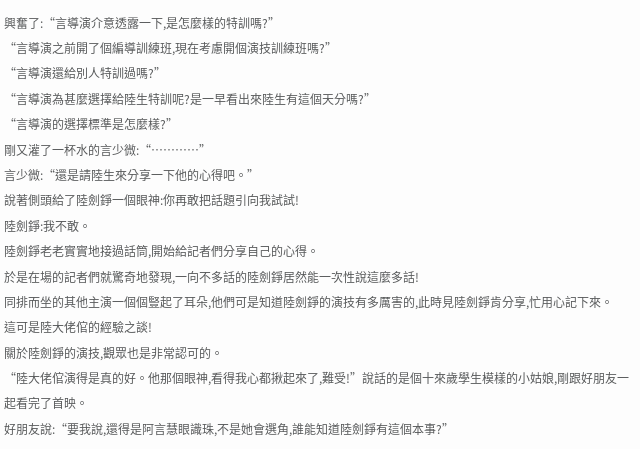興奮了:“言導演介意透露一下,是怎麼樣的特訓嗎?”
“言導演之前開了個編導訓練班,現在考慮開個演技訓練班嗎?”
“言導演還給別人特訓過嗎?”
“言導演為甚麼選擇給陸生特訓呢?是一早看出來陸生有這個天分嗎?”
“言導演的選擇標準是怎麼樣?”
剛又灌了一杯水的言少微:“…………”
言少微:“還是請陸生來分享一下他的心得吧。”
說著側頭給了陸劍錚一個眼神:你再敢把話題引向我試試!
陸劍錚:我不敢。
陸劍錚老老實實地接過話筒,開始給記者們分享自己的心得。
於是在場的記者們就驚奇地發現,一向不多話的陸劍錚居然能一次性說這麼多話!
同排而坐的其他主演一個個豎起了耳朵,他們可是知道陸劍錚的演技有多厲害的,此時見陸劍錚肯分享,忙用心記下來。
這可是陸大佬倌的經驗之談!
關於陸劍錚的演技,觀眾也是非常認可的。
“陸大佬倌演得是真的好。他那個眼神,看得我心都揪起來了,難受!”說話的是個十來歲學生模樣的小姑娘,剛跟好朋友一起看完了首映。
好朋友說:“要我說,還得是阿言慧眼識珠,不是她會選角,誰能知道陸劍錚有這個本事?”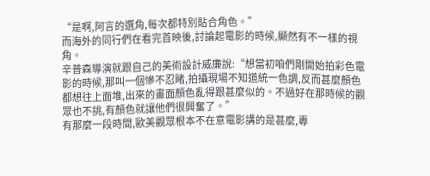“是啊,阿言的選角,每次都特別貼合角色。”
而海外的同行們在看完首映後,討論起電影的時候,顯然有不一樣的視角。
辛普森導演就跟自己的美術設計威廉說:“想當初咱們剛開始拍彩色電影的時候,那叫一個慘不忍睹,拍攝現場不知道統一色調,反而甚麼顏色都想往上面堆,出來的畫面顏色亂得跟甚麼似的。不過好在那時候的觀眾也不挑,有顏色就讓他們很興奮了。”
有那麼一段時間,歐美觀眾根本不在意電影講的是甚麼,專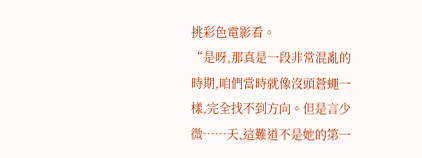挑彩色電影看。
“是呀,那真是一段非常混亂的時期,咱們當時就像沒頭蒼蠅一樣,完全找不到方向。但是言少微……天,這難道不是她的第一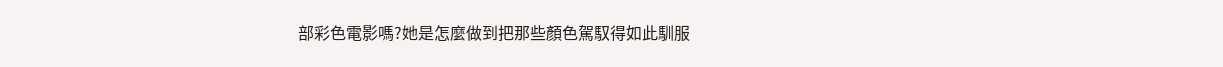部彩色電影嗎?她是怎麼做到把那些顏色駕馭得如此馴服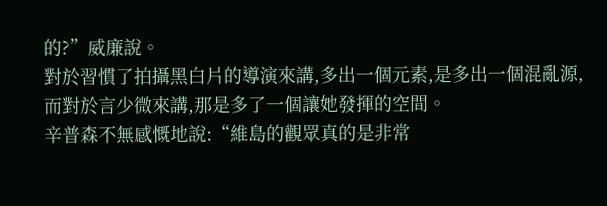的?”威廉說。
對於習慣了拍攝黑白片的導演來講,多出一個元素,是多出一個混亂源,而對於言少微來講,那是多了一個讓她發揮的空間。
辛普森不無感慨地說:“維島的觀眾真的是非常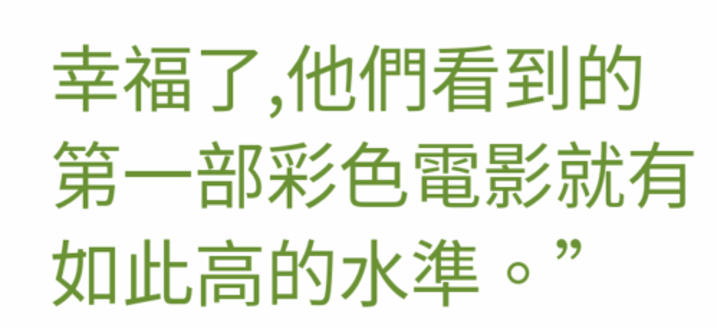幸福了,他們看到的第一部彩色電影就有如此高的水準。”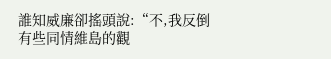誰知威廉卻搖頭說:“不,我反倒有些同情維島的觀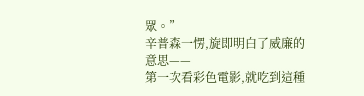眾。”
辛普森一愣,旋即明白了威廉的意思——
第一次看彩色電影,就吃到這種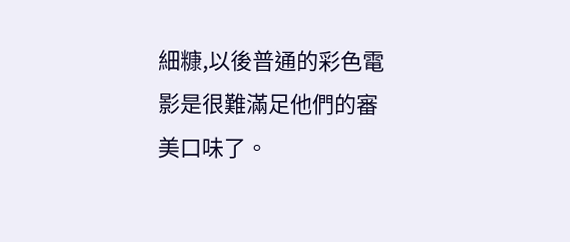細糠,以後普通的彩色電影是很難滿足他們的審美口味了。